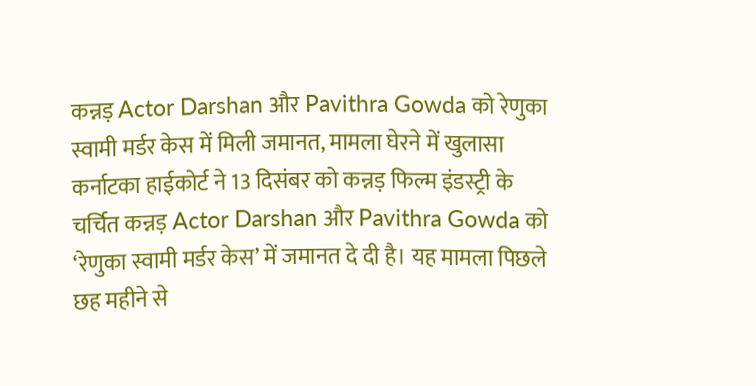कन्नड़ Actor Darshan और Pavithra Gowda को रेणुका स्वामी मर्डर केस में मिली जमानत, मामला घेरने में खुलासा
कर्नाटका हाईकोर्ट ने 13 दिसंबर को कन्नड़ फिल्म इंडस्ट्री के चर्चित कन्नड़ Actor Darshan और Pavithra Gowda को ‘रेणुका स्वामी मर्डर केस’ में जमानत दे दी है। यह मामला पिछले छह महीने से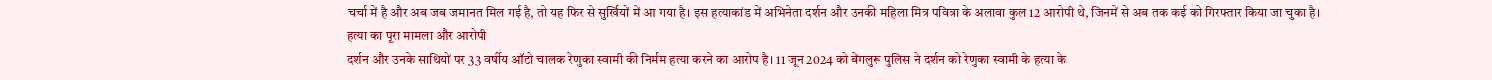चर्चा में है और अब जब जमानत मिल गई है, तो यह फिर से सुर्खियों में आ गया है। इस हत्याकांड में अभिनेता दर्शन और उनकी महिला मित्र पवित्रा के अलावा कुल 12 आरोपी थे, जिनमें से अब तक कई को गिरफ्तार किया जा चुका है।
हत्या का पूरा मामला और आरोपी
दर्शन और उनके साथियों पर 33 वर्षीय ऑटो चालक रेणुका स्वामी की निर्मम हत्या करने का आरोप है। 11 जून 2024 को बेंगलुरू पुलिस ने दर्शन को रेणुका स्वामी के हत्या के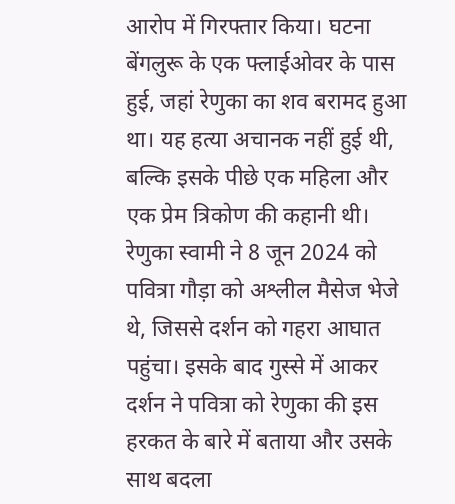आरोप में गिरफ्तार किया। घटना बेंगलुरू के एक फ्लाईओवर के पास हुई, जहां रेणुका का शव बरामद हुआ था। यह हत्या अचानक नहीं हुई थी, बल्कि इसके पीछे एक महिला और एक प्रेम त्रिकोण की कहानी थी।
रेणुका स्वामी ने 8 जून 2024 को पवित्रा गौड़ा को अश्लील मैसेज भेजे थे, जिससे दर्शन को गहरा आघात पहुंचा। इसके बाद गुस्से में आकर दर्शन ने पवित्रा को रेणुका की इस हरकत के बारे में बताया और उसके साथ बदला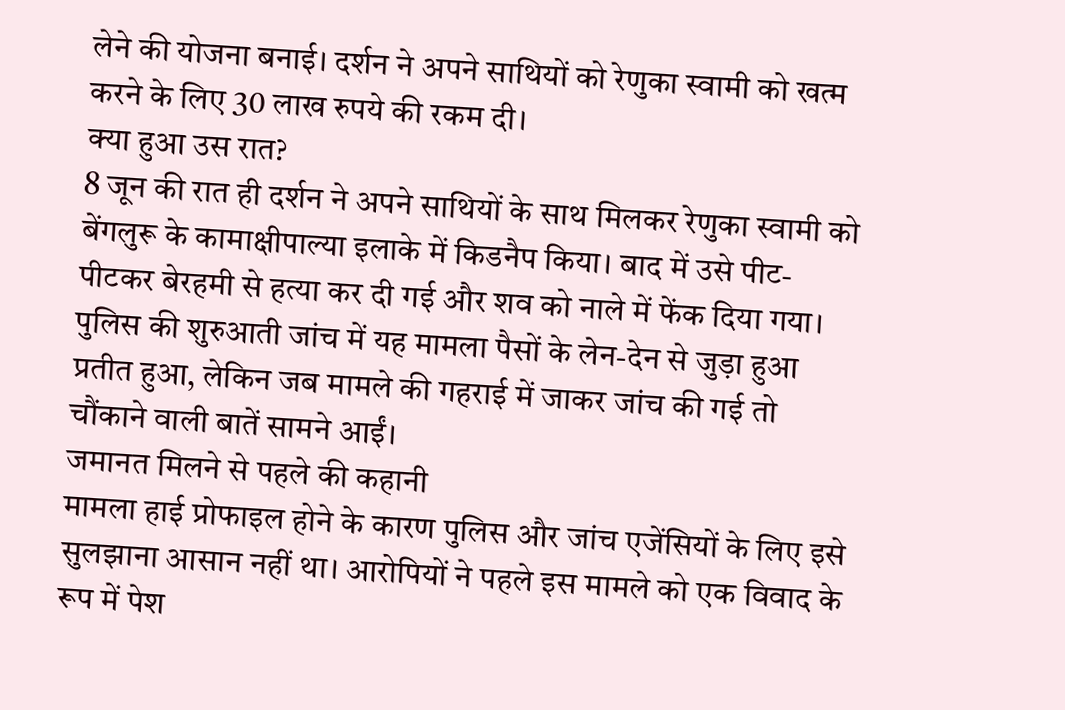लेने की योजना बनाई। दर्शन ने अपने साथियों को रेणुका स्वामी को खत्म करने के लिए 30 लाख रुपये की रकम दी।
क्या हुआ उस रात?
8 जून की रात ही दर्शन ने अपने साथियों के साथ मिलकर रेणुका स्वामी को बेंगलुरू के कामाक्षीपाल्या इलाके में किडनैप किया। बाद में उसे पीट-पीटकर बेरहमी से हत्या कर दी गई और शव को नाले में फेंक दिया गया। पुलिस की शुरुआती जांच में यह मामला पैसों के लेन-देन से जुड़ा हुआ प्रतीत हुआ, लेकिन जब मामले की गहराई में जाकर जांच की गई तो चौंकाने वाली बातें सामने आईं।
जमानत मिलने से पहले की कहानी
मामला हाई प्रोफाइल होने के कारण पुलिस और जांच एजेंसियों के लिए इसे सुलझाना आसान नहीं था। आरोपियों ने पहले इस मामले को एक विवाद के रूप में पेश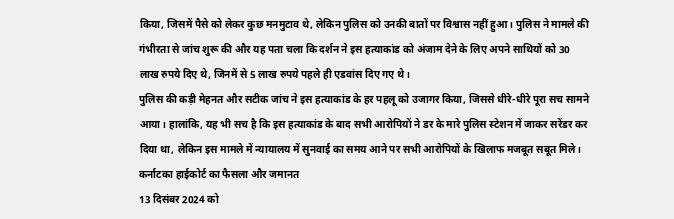किया, जिसमें पैसे को लेकर कुछ मनमुटाव थे, लेकिन पुलिस को उनकी बातों पर विश्वास नहीं हुआ। पुलिस ने मामले की गंभीरता से जांच शुरू की और यह पता चला कि दर्शन ने इस हत्याकांड को अंजाम देने के लिए अपने साथियों को 30 लाख रुपये दिए थे, जिनमें से 5 लाख रुपये पहले ही एडवांस दिए गए थे।
पुलिस की कड़ी मेहनत और सटीक जांच ने इस हत्याकांड के हर पहलू को उजागर किया, जिससे धीरे-धीरे पूरा सच सामने आया। हालांकि, यह भी सच है कि इस हत्याकांड के बाद सभी आरोपियों ने डर के मारे पुलिस स्टेशन में जाकर सरेंडर कर दिया था, लेकिन इस मामले में न्यायालय में सुनवाई का समय आने पर सभी आरोपियों के खिलाफ मजबूत सबूत मिले।
कर्नाटका हाईकोर्ट का फैसला और जमानत
13 दिसंबर 2024 को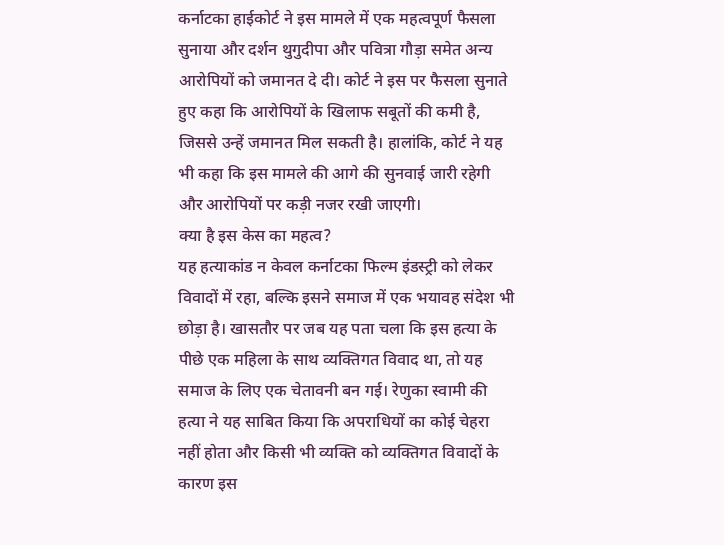कर्नाटका हाईकोर्ट ने इस मामले में एक महत्वपूर्ण फैसला सुनाया और दर्शन थुगुदीपा और पवित्रा गौड़ा समेत अन्य आरोपियों को जमानत दे दी। कोर्ट ने इस पर फैसला सुनाते हुए कहा कि आरोपियों के खिलाफ सबूतों की कमी है, जिससे उन्हें जमानत मिल सकती है। हालांकि, कोर्ट ने यह भी कहा कि इस मामले की आगे की सुनवाई जारी रहेगी और आरोपियों पर कड़ी नजर रखी जाएगी।
क्या है इस केस का महत्व?
यह हत्याकांड न केवल कर्नाटका फिल्म इंडस्ट्री को लेकर विवादों में रहा, बल्कि इसने समाज में एक भयावह संदेश भी छोड़ा है। खासतौर पर जब यह पता चला कि इस हत्या के पीछे एक महिला के साथ व्यक्तिगत विवाद था, तो यह समाज के लिए एक चेतावनी बन गई। रेणुका स्वामी की हत्या ने यह साबित किया कि अपराधियों का कोई चेहरा नहीं होता और किसी भी व्यक्ति को व्यक्तिगत विवादों के कारण इस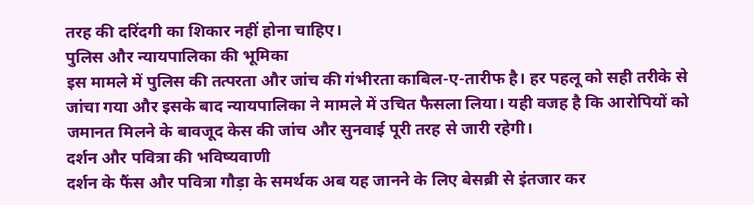तरह की दरिंदगी का शिकार नहीं होना चाहिए।
पुलिस और न्यायपालिका की भूमिका
इस मामले में पुलिस की तत्परता और जांच की गंभीरता काबिल-ए-तारीफ है। हर पहलू को सही तरीके से जांचा गया और इसके बाद न्यायपालिका ने मामले में उचित फैसला लिया। यही वजह है कि आरोपियों को जमानत मिलने के बावजूद केस की जांच और सुनवाई पूरी तरह से जारी रहेगी।
दर्शन और पवित्रा की भविष्यवाणी
दर्शन के फैंस और पवित्रा गौड़ा के समर्थक अब यह जानने के लिए बेसब्री से इंतजार कर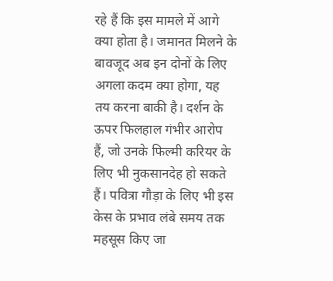रहे हैं कि इस मामले में आगे क्या होता है। जमानत मिलने के बावजूद अब इन दोनों के लिए अगला कदम क्या होगा, यह तय करना बाकी है। दर्शन के ऊपर फिलहाल गंभीर आरोप हैं, जो उनके फिल्मी करियर के लिए भी नुकसानदेह हो सकते हैं। पवित्रा गौड़ा के लिए भी इस केस के प्रभाव लंबे समय तक महसूस किए जा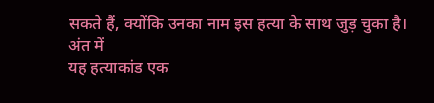सकते हैं, क्योंकि उनका नाम इस हत्या के साथ जुड़ चुका है।
अंत में
यह हत्याकांड एक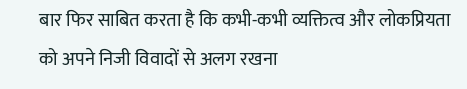बार फिर साबित करता है कि कभी-कभी व्यक्तित्व और लोकप्रियता को अपने निजी विवादों से अलग रखना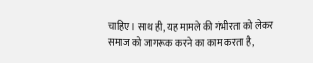चाहिए। साथ ही, यह मामले की गंभीरता को लेकर समाज को जागरूक करने का काम करता है,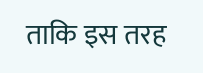ताकि इस तरह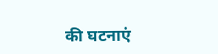की घटनाएं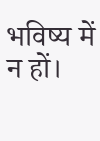भविष्य में न हों।